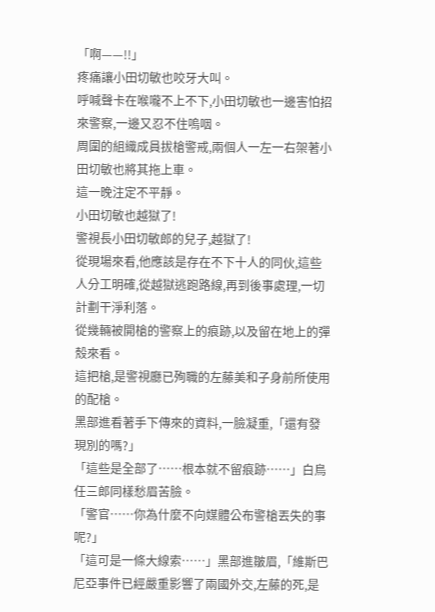「啊——!!」
疼痛讓小田切敏也咬牙大叫。
呼喊聲卡在喉嚨不上不下,小田切敏也一邊害怕招來警察,一邊又忍不住嗚咽。
周圍的組織成員拔槍警戒,兩個人一左一右架著小田切敏也將其拖上車。
這一晚注定不平靜。
小田切敏也越獄了!
警視長小田切敏郎的兒子,越獄了!
從現場來看,他應該是存在不下十人的同伙,這些人分工明確,從越獄逃跑路線,再到後事處理,一切計劃干淨利落。
從幾輛被開槍的警察上的痕跡,以及留在地上的彈殼來看。
這把槍,是警視廳已殉職的左藤美和子身前所使用的配槍。
黑部進看著手下傳來的資料,一臉凝重,「還有發現別的嗎?」
「這些是全部了……根本就不留痕跡……」白鳥任三郎同樣愁眉苦臉。
「警官……你為什麼不向媒體公布警槍丟失的事呢?」
「這可是一條大線索……」黑部進皺眉,「維斯巴尼亞事件已經嚴重影響了兩國外交,左藤的死,是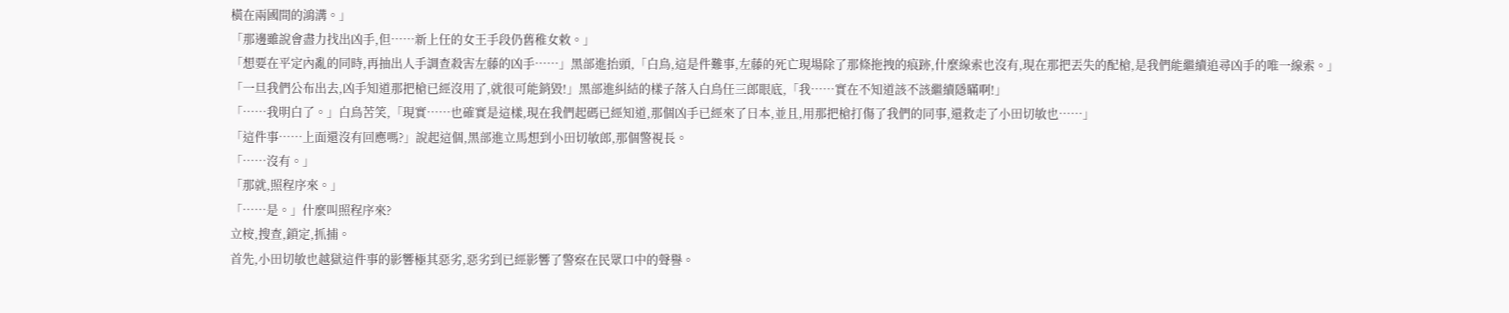橫在兩國間的鴻溝。」
「那邊雖說會盡力找出凶手,但……新上任的女王手段仍舊稚女敕。」
「想要在平定內亂的同時,再抽出人手調查殺害左藤的凶手……」黑部進抬頭,「白鳥,這是件難事,左藤的死亡現場除了那條拖拽的痕跡,什麼線索也沒有,現在那把丟失的配槍,是我們能繼續追尋凶手的唯一線索。」
「一旦我們公布出去,凶手知道那把槍已經沒用了,就很可能銷毀!」黑部進糾結的樣子落入白鳥任三郎眼底,「我……實在不知道該不該繼續隱瞞啊!」
「……我明白了。」白鳥苦笑,「現實……也確實是這樣,現在我們起碼已經知道,那個凶手已經來了日本,並且,用那把槍打傷了我們的同事,還救走了小田切敏也……」
「這件事……上面還沒有回應嗎?」說起這個,黑部進立馬想到小田切敏郎,那個警視長。
「……沒有。」
「那就,照程序來。」
「……是。」什麼叫照程序來?
立桉,搜查,鎖定,抓捕。
首先,小田切敏也越獄這件事的影響極其惡劣,惡劣到已經影響了警察在民眾口中的聲譽。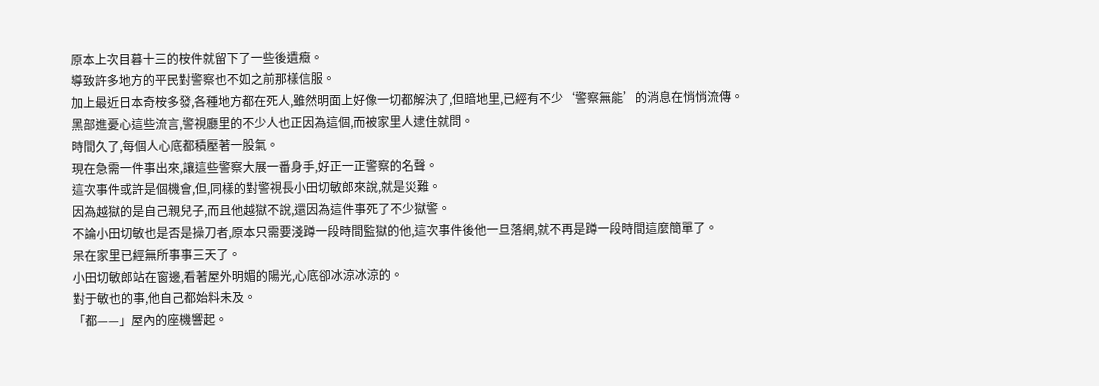原本上次目暮十三的桉件就留下了一些後遺癥。
導致許多地方的平民對警察也不如之前那樣信服。
加上最近日本奇桉多發,各種地方都在死人,雖然明面上好像一切都解決了,但暗地里,已經有不少‘警察無能’的消息在悄悄流傳。
黑部進憂心這些流言,警視廳里的不少人也正因為這個,而被家里人逮住就問。
時間久了,每個人心底都積壓著一股氣。
現在急需一件事出來,讓這些警察大展一番身手,好正一正警察的名聲。
這次事件或許是個機會,但,同樣的對警視長小田切敏郎來說,就是災難。
因為越獄的是自己親兒子,而且他越獄不說,還因為這件事死了不少獄警。
不論小田切敏也是否是操刀者,原本只需要淺蹲一段時間監獄的他,這次事件後他一旦落網,就不再是蹲一段時間這麼簡單了。
呆在家里已經無所事事三天了。
小田切敏郎站在窗邊,看著屋外明媚的陽光,心底卻冰涼冰涼的。
對于敏也的事,他自己都始料未及。
「都——」屋內的座機響起。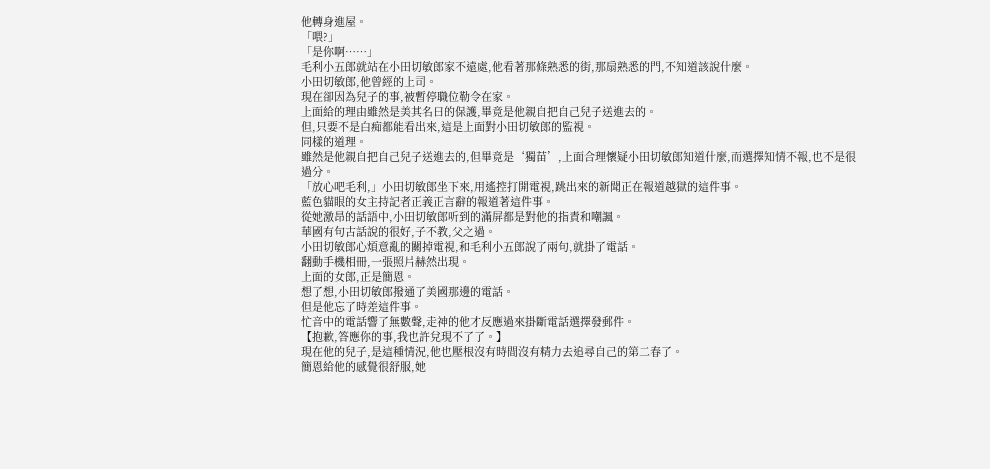他轉身進屋。
「喂?」
「是你啊……」
毛利小五郎就站在小田切敏郎家不遠處,他看著那條熟悉的街,那扇熟悉的門,不知道該說什麼。
小田切敏郎,他曾經的上司。
現在卻因為兒子的事,被暫停職位勒令在家。
上面給的理由雖然是美其名曰的保護,畢竟是他親自把自己兒子送進去的。
但,只要不是白痴都能看出來,這是上面對小田切敏郎的監視。
同樣的道理。
雖然是他親自把自己兒子送進去的,但畢竟是‘獨苗’,上面合理懷疑小田切敏郎知道什麼,而選擇知情不報,也不是很過分。
「放心吧毛利,」小田切敏郎坐下來,用遙控打開電視,跳出來的新聞正在報道越獄的這件事。
藍色貓眼的女主持記者正義正言辭的報道著這件事。
從她激昂的話語中,小田切敏郎听到的滿屏都是對他的指責和嘲諷。
華國有句古話說的很好,子不教,父之過。
小田切敏郎心煩意亂的關掉電視,和毛利小五郎說了兩句,就掛了電話。
翻動手機相冊,一張照片赫然出現。
上面的女郎,正是簡恩。
想了想,小田切敏郎撥通了美國那邊的電話。
但是他忘了時差這件事。
忙音中的電話響了無數聲,走神的他才反應過來掛斷電話選擇發郵件。
【抱歉,答應你的事,我也許兌現不了了。】
現在他的兒子,是這種情況,他也壓根沒有時間沒有精力去追尋自己的第二春了。
簡恩給他的感覺很舒服,她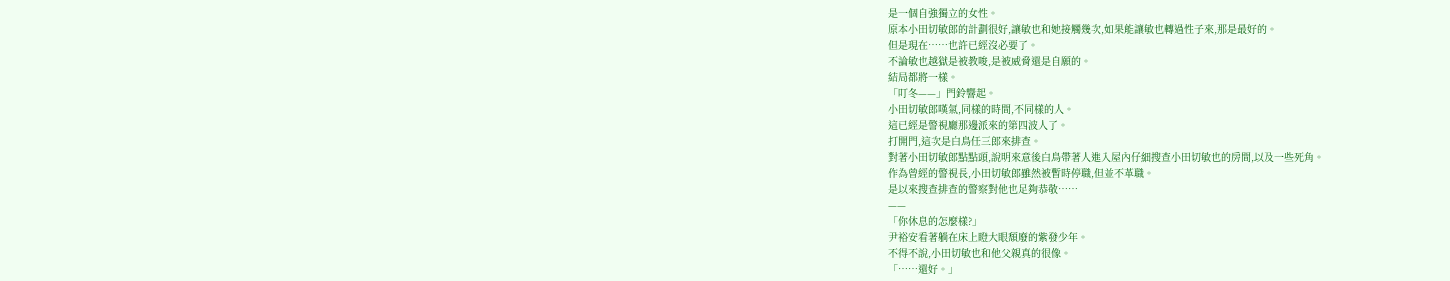是一個自強獨立的女性。
原本小田切敏郎的計劃很好,讓敏也和她接觸幾次,如果能讓敏也轉過性子來,那是最好的。
但是現在……也許已經沒必要了。
不論敏也越獄是被教唆,是被威脅還是自願的。
結局都將一樣。
「叮冬——」門鈴響起。
小田切敏郎嘆氣,同樣的時間,不同樣的人。
這已經是警視廳那邊派來的第四波人了。
打開門,這次是白鳥任三郎來排查。
對著小田切敏郎點點頭,說明來意後白鳥帶著人進入屋內仔細搜查小田切敏也的房間,以及一些死角。
作為曾經的警視長,小田切敏郎雖然被暫時停職,但並不革職。
是以來搜查排查的警察對他也足夠恭敬……
——
「你休息的怎麼樣?」
尹裕安看著躺在床上瞪大眼頹廢的紫發少年。
不得不說,小田切敏也和他父親真的很像。
「……還好。」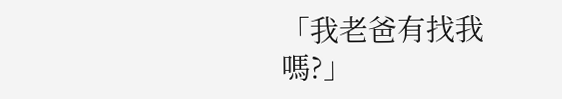「我老爸有找我嗎?」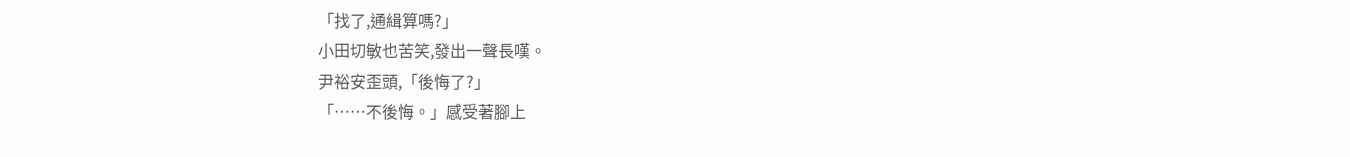「找了,通緝算嗎?」
小田切敏也苦笑,發出一聲長嘆。
尹裕安歪頭,「後悔了?」
「……不後悔。」感受著腳上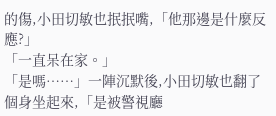的傷,小田切敏也抿抿嘴,「他那邊是什麼反應?」
「一直呆在家。」
「是嗎……」一陣沉默後,小田切敏也翻了個身坐起來,「是被警視廳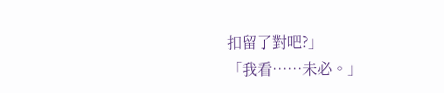扣留了對吧?」
「我看……未必。」